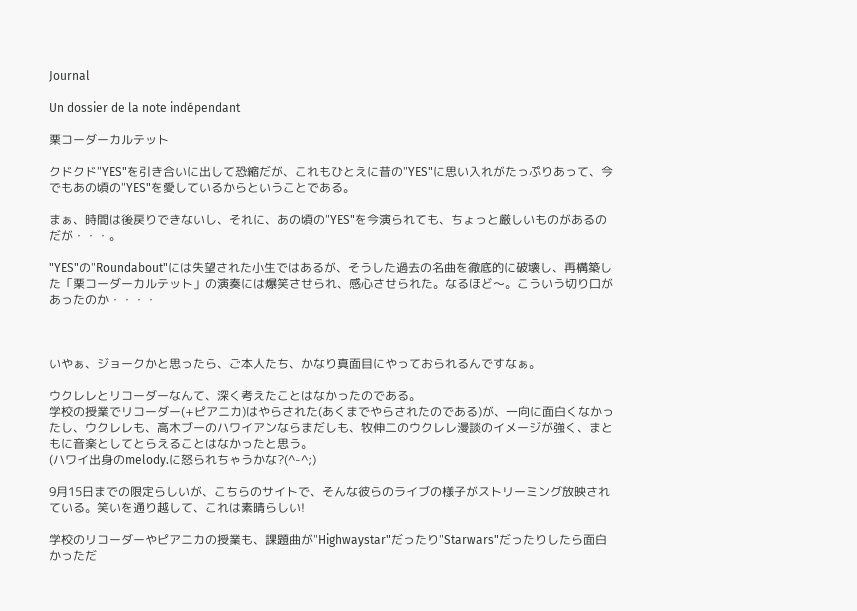Journal

Un dossier de la note indépendant

栗コーダーカルテット

クドクド"YES"を引き合いに出して恐縮だが、これもひとえに昔の"YES"に思い入れがたっぷりあって、今でもあの頃の"YES"を愛しているからということである。

まぁ、時間は後戻りできないし、それに、あの頃の"YES"を今演られても、ちょっと厳しいものがあるのだが・・・。

"YES"の"Roundabout"には失望された小生ではあるが、そうした過去の名曲を徹底的に破壊し、再構築した「栗コーダーカルテット」の演奏には爆笑させられ、感心させられた。なるほど〜。こういう切り口があったのか・・・・



いやぁ、ジョークかと思ったら、ご本人たち、かなり真面目にやっておられるんですなぁ。

ウクレレとリコーダーなんて、深く考えたことはなかったのである。
学校の授業でリコーダー(+ピアニカ)はやらされた(あくまでやらされたのである)が、一向に面白くなかったし、ウクレレも、高木ブーのハワイアンならまだしも、牧伸二のウクレレ漫談のイメージが強く、まともに音楽としてとらえることはなかったと思う。
(ハワイ出身のmelody.に怒られちゃうかな?(^-^;)

9月15日までの限定らしいが、こちらのサイトで、そんな彼らのライブの様子がストリーミング放映されている。笑いを通り越して、これは素晴らしい!

学校のリコーダーやピアニカの授業も、課題曲が"Highwaystar"だったり"Starwars"だったりしたら面白かっただ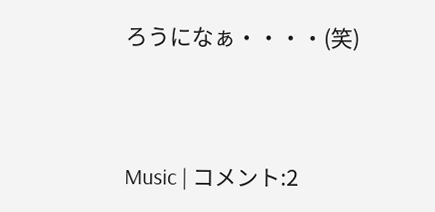ろうになぁ・・・・(笑)



Music | コメント:2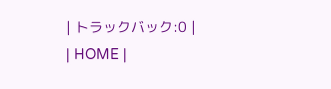| トラックバック:0 |
| HOME |